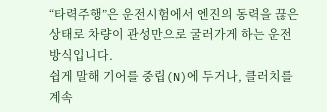“타력주행”은 운전시험에서 엔진의 동력을 끊은 상태로 차량이 관성만으로 굴러가게 하는 운전 방식입니다.
쉽게 말해 기어를 중립(N)에 두거나, 클러치를 계속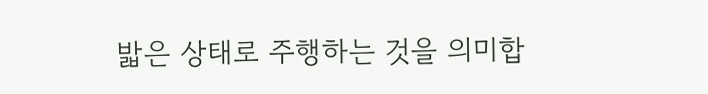밟은 상태로 주행하는 것을 의미합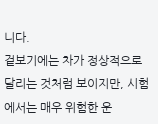니다.
겉보기에는 차가 정상적으로 달리는 것처럼 보이지만, 시험에서는 매우 위험한 운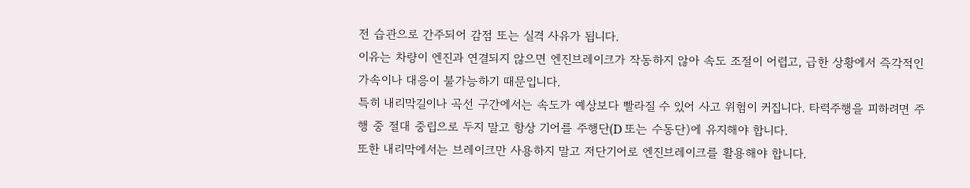전 습관으로 간주되어 감점 또는 실격 사유가 됩니다.
이유는 차량이 엔진과 연결되지 않으면 엔진브레이크가 작동하지 않아 속도 조절이 어렵고, 급한 상황에서 즉각적인 가속이나 대응이 불가능하기 때문입니다.
특히 내리막길이나 곡선 구간에서는 속도가 예상보다 빨라질 수 있어 사고 위험이 커집니다. 타력주행을 피하려면 주행 중 절대 중립으로 두지 말고 항상 기어를 주행단(D 또는 수동단)에 유지해야 합니다.
또한 내리막에서는 브레이크만 사용하지 말고 저단기어로 엔진브레이크를 활용해야 합니다.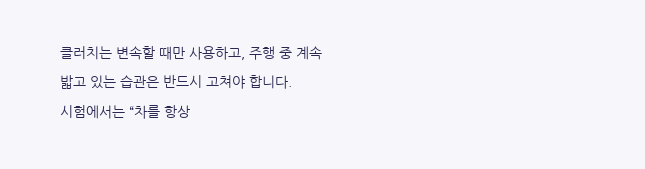클러치는 변속할 때만 사용하고, 주행 중 계속 밟고 있는 습관은 반드시 고쳐야 합니다.
시험에서는 “차를 항상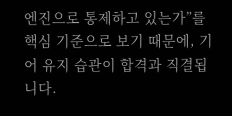엔진으로 통제하고 있는가”를 핵심 기준으로 보기 때문에, 기어 유지 습관이 합격과 직결됩니다.